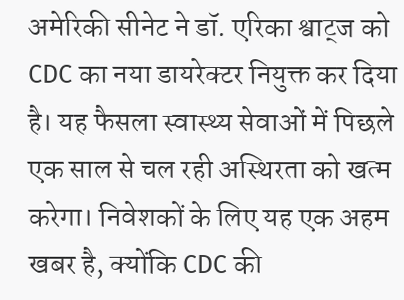अमेरिकी सीनेट ने डॉ. एरिका श्वाट्ज को CDC का नया डायरेक्टर नियुक्त कर दिया है। यह फैसला स्वास्थ्य सेवाओं में पिछले एक साल से चल रही अस्थिरता को खत्म करेगा। निवेशकों के लिए यह एक अहम खबर है, क्योंकि CDC की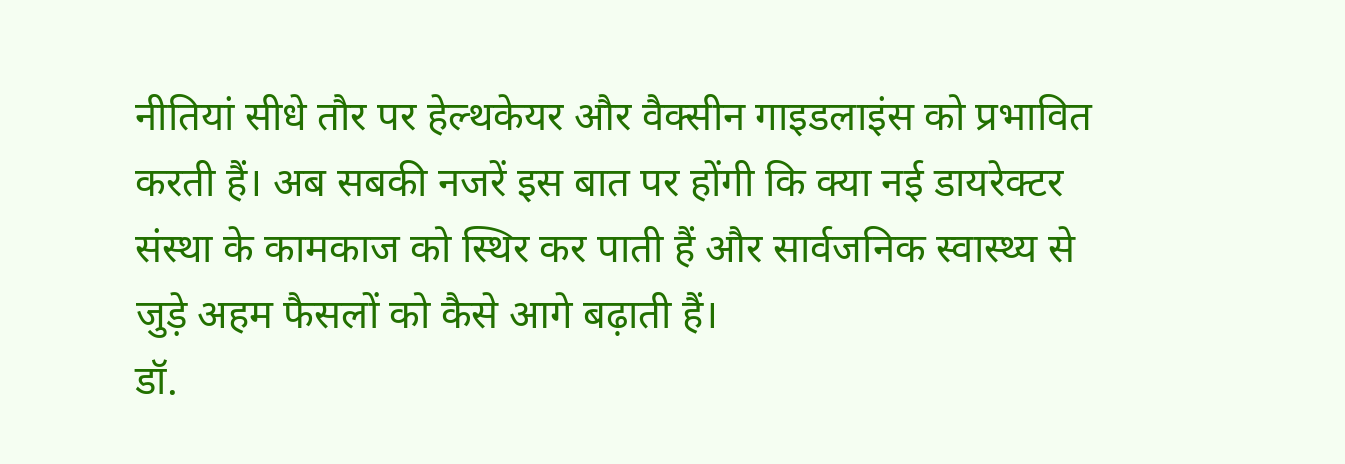नीतियां सीधे तौर पर हेल्थकेयर और वैक्सीन गाइडलाइंस को प्रभावित करती हैं। अब सबकी नजरें इस बात पर होंगी कि क्या नई डायरेक्टर संस्था के कामकाज को स्थिर कर पाती हैं और सार्वजनिक स्वास्थ्य से जुड़े अहम फैसलों को कैसे आगे बढ़ाती हैं।
डॉ.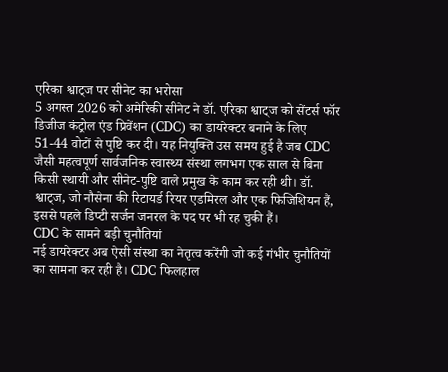एरिका श्वाट्ज पर सीनेट का भरोसा
5 अगस्त 2026 को अमेरिकी सीनेट ने डॉ. एरिका श्वाट्ज को सेंटर्स फॉर डिजीज कंट्रोल एंड प्रिवेंशन (CDC) का डायरेक्टर बनाने के लिए 51-44 वोटों से पुष्टि कर दी। यह नियुक्ति उस समय हुई है जब CDC जैसी महत्वपूर्ण सार्वजनिक स्वास्थ्य संस्था लगभग एक साल से बिना किसी स्थायी और सीनेट-पुष्टि वाले प्रमुख के काम कर रही थी। डॉ. श्वाट्ज, जो नौसेना की रिटायर्ड रियर एडमिरल और एक फिजिशियन हैं, इससे पहले डिप्टी सर्जन जनरल के पद पर भी रह चुकी हैं।
CDC के सामने बड़ी चुनौतियां
नई डायरेक्टर अब ऐसी संस्था का नेतृत्व करेंगी जो कई गंभीर चुनौतियों का सामना कर रही है। CDC फिलहाल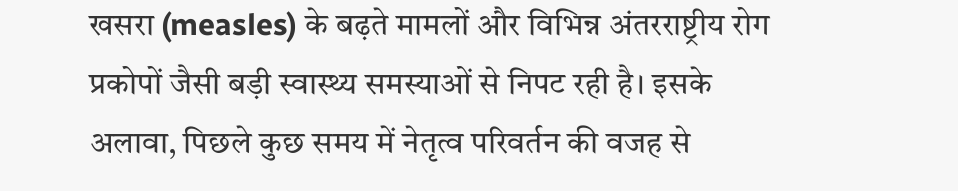खसरा (measles) के बढ़ते मामलों और विभिन्न अंतरराष्ट्रीय रोग प्रकोपों जैसी बड़ी स्वास्थ्य समस्याओं से निपट रही है। इसके अलावा, पिछले कुछ समय में नेतृत्व परिवर्तन की वजह से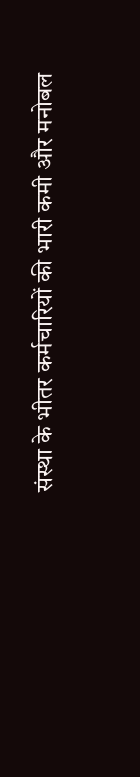संस्था के भीतर कर्मचारियों की भारी कमी और मनोबल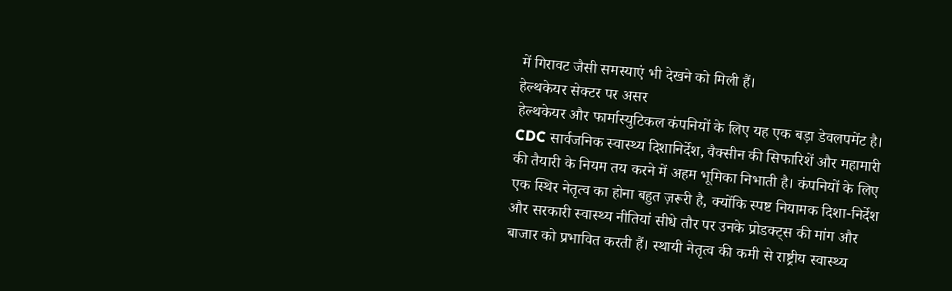में गिरावट जैसी समस्याएं भी देखने को मिली हैं।
हेल्थकेयर सेक्टर पर असर
हेल्थकेयर और फार्मास्युटिकल कंपनियों के लिए यह एक बड़ा डेवलपमेंट है। CDC सार्वजनिक स्वास्थ्य दिशानिर्देश, वैक्सीन की सिफारिशें और महामारी की तैयारी के नियम तय करने में अहम भूमिका निभाती है। कंपनियों के लिए एक स्थिर नेतृत्व का होना बहुत ज़रूरी है, क्योंकि स्पष्ट नियामक दिशा-निर्देश और सरकारी स्वास्थ्य नीतियां सीधे तौर पर उनके प्रोडक्ट्स की मांग और बाजार को प्रभावित करती हैं। स्थायी नेतृत्व की कमी से राष्ट्रीय स्वास्थ्य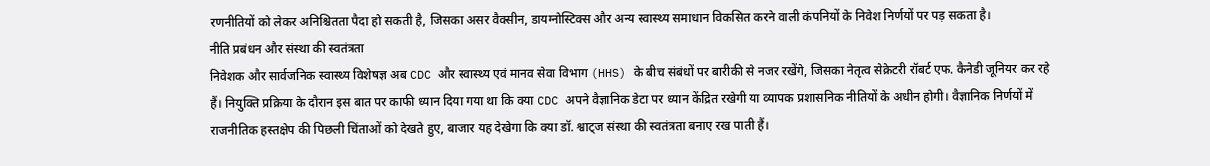रणनीतियों को लेकर अनिश्चितता पैदा हो सकती है, जिसका असर वैक्सीन, डायग्नोस्टिक्स और अन्य स्वास्थ्य समाधान विकसित करने वाली कंपनियों के निवेश निर्णयों पर पड़ सकता है।
नीति प्रबंधन और संस्था की स्वतंत्रता
निवेशक और सार्वजनिक स्वास्थ्य विशेषज्ञ अब CDC और स्वास्थ्य एवं मानव सेवा विभाग (HHS) के बीच संबंधों पर बारीकी से नजर रखेंगे, जिसका नेतृत्व सेक्रेटरी रॉबर्ट एफ. कैनेडी जूनियर कर रहे हैं। नियुक्ति प्रक्रिया के दौरान इस बात पर काफी ध्यान दिया गया था कि क्या CDC अपने वैज्ञानिक डेटा पर ध्यान केंद्रित रखेगी या व्यापक प्रशासनिक नीतियों के अधीन होगी। वैज्ञानिक निर्णयों में राजनीतिक हस्तक्षेप की पिछली चिंताओं को देखते हुए, बाजार यह देखेगा कि क्या डॉ. श्वाट्ज संस्था की स्वतंत्रता बनाए रख पाती हैं।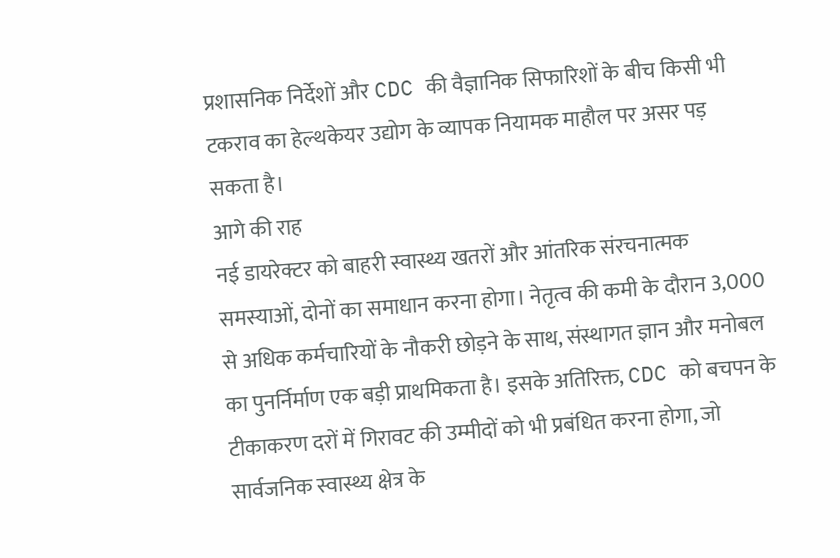प्रशासनिक निर्देशों और CDC की वैज्ञानिक सिफारिशों के बीच किसी भी टकराव का हेल्थकेयर उद्योग के व्यापक नियामक माहौल पर असर पड़ सकता है।
आगे की राह
नई डायरेक्टर को बाहरी स्वास्थ्य खतरों और आंतरिक संरचनात्मक समस्याओं, दोनों का समाधान करना होगा। नेतृत्व की कमी के दौरान 3,000 से अधिक कर्मचारियों के नौकरी छोड़ने के साथ, संस्थागत ज्ञान और मनोबल का पुनर्निर्माण एक बड़ी प्राथमिकता है। इसके अतिरिक्त, CDC को बचपन के टीकाकरण दरों में गिरावट की उम्मीदों को भी प्रबंधित करना होगा, जो सार्वजनिक स्वास्थ्य क्षेत्र के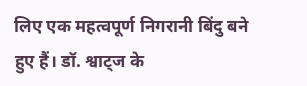लिए एक महत्वपूर्ण निगरानी बिंदु बने हुए हैं। डॉ. श्वाट्ज के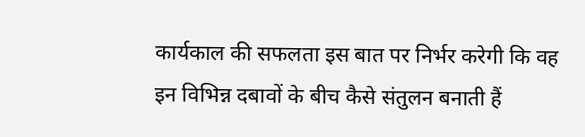कार्यकाल की सफलता इस बात पर निर्भर करेगी कि वह इन विभिन्न दबावों के बीच कैसे संतुलन बनाती हैं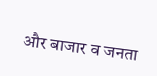और बाजार व जनता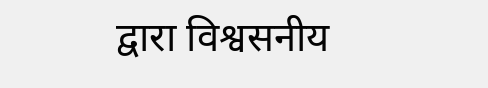द्वारा विश्वसनीय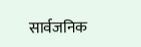सार्वजनिक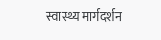स्वास्थ्य मार्गदर्शन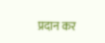प्रदान कर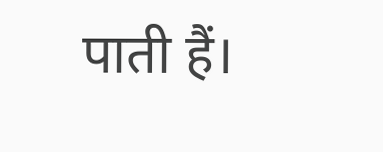पाती हैं।